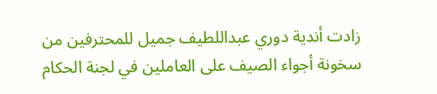زادت أندية دوري عبداللطيف جميل للمحترفين من سخونة أجواء الصيف على العاملين في لجنة الحكام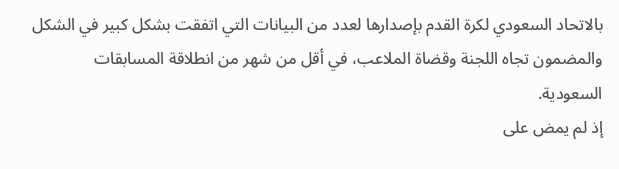بالاتحاد السعودي لكرة القدم بإصدارها لعدد من البيانات التي اتفقت بشكل كبير في الشكل والمضمون تجاه اللجنة وقضاة الملاعب، في أقل من شهر من انطلاقة المسابقات السعودية.
إذ لم يمض على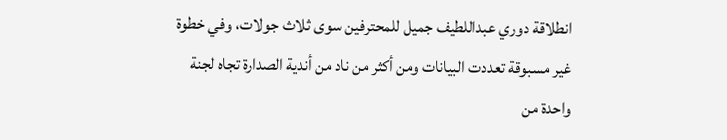انطلاقة دوري عبداللطيف جميل للمحترفين سوى ثلاث جولات، وفي خطوة غير مسبوقة تعددت البيانات ومن أكثر من ناد من أندية الصدارة تجاه لجنة واحدة من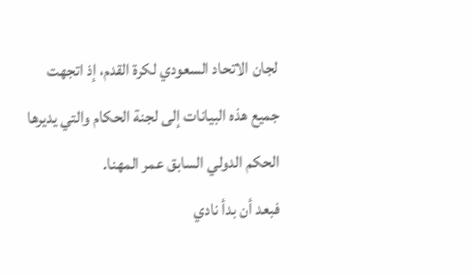لجان الاتحاد السعودي لكرة القدم، إذ اتجهت جميع هذه البيانات إلى لجنة الحكام والتي يديرها الحكم الدولي السابق عمر المهنا.
فبعد أن بدأ نادي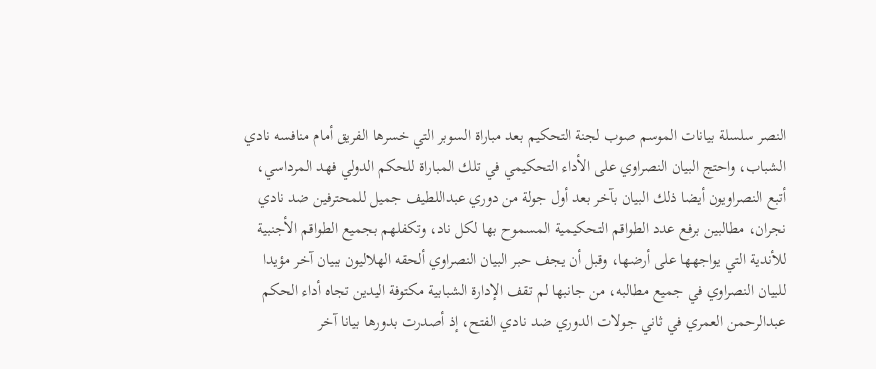النصر سلسلة بيانات الموسم صوب لجنة التحكيم بعد مباراة السوبر التي خسرها الفريق أمام منافسه نادي الشباب، واحتج البيان النصراوي على الأداء التحكيمي في تلك المباراة للحكم الدولي فهد المرداسي، أتبع النصراويون أيضا ذلك البيان بآخر بعد أول جولة من دوري عبداللطيف جميل للمحترفين ضد نادي نجران، مطالبين برفع عدد الطواقم التحكيمية المسموح بها لكل ناد، وتكفلهم بجميع الطواقم الأجنبية للأندية التي يواجهها على أرضها، وقبل أن يجف حبر البيان النصراوي ألحقه الهلاليون ببيان آخر مؤيدا للبيان النصراوي في جميع مطالبه، من جانبها لم تقف الإدارة الشبابية مكتوفة اليدين تجاه أداء الحكم عبدالرحمن العمري في ثاني جولات الدوري ضد نادي الفتح، إذ أصدرت بدورها بيانا آخر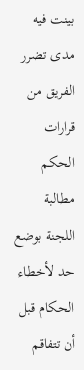بينت فيه مدى تضرر الفريق من قرارات الحكم مطالبة اللجنة بوضع حد لأخطاء الحكام قبل أن تتفاقم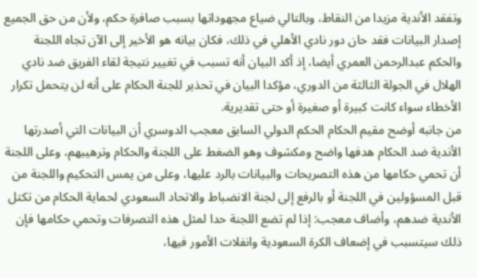وتفقد الأندية مزيدا من النقاط، وبالتالي ضياع مجهوداتها بسبب صافرة حكم، ولأن من حق الجميع إصدار البيانات فقد حان دور نادي الأهلي في ذلك، فكان بيانه هو الأخير إلى الآن تجاه اللجنة والحكم عبدالرحمن العمري أيضا، إذ أكد البيان أنه تسبب في تغيير نتيجة لقاء الفريق ضد نادي الهلال في الجولة الثالثة من الدوري، مؤكدا البيان في تحذير للجنة الحكام على أنه لن يتحمل تكرار الأخطاء سواء كانت كبيرة أو صغيرة أو حتى تقديرية.
من جانبه أوضح مقيم الحكام الحكم الدولي السابق معجب الدوسري أن البيانات التي أصدرتها الأندية ضد الحكام هدفها واضح ومكشوف وهو الضغط على اللجنة والحكام وترهيبهم، وعلى اللجنة أن تحمي حكامها من هذه التصريحات والبيانات بالرد عليها، وعلى من يمس التحكيم واللجنة من قبل المسؤولين في اللجنة أو بالرفع إلى لجنة الانضباط والاتحاد السعودي لحماية الحكام من تكتل الأندية ضدهم، وأضاف معجب: إذا لم تضع اللجنة حدا لمثل هذه التصرفات وتحمي حكامها فإن ذلك سيتسبب في إضعاف الكرة السعودية وانفلات الأمور فيها،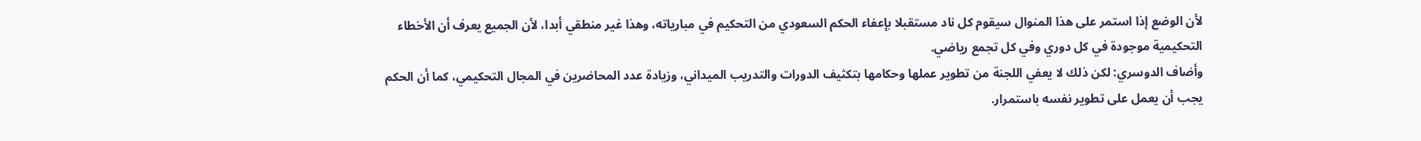لأن الوضع إذا استمر على هذا المنوال سيقوم كل ناد مستقبلا بإعفاء الحكم السعودي من التحكيم في مبارياته، وهذا غير منطقي أبدا، لأن الجميع يعرف أن الأخطاء التحكيمية موجودة في كل دوري وفي كل تجمع رياضي.
وأضاف الدوسري: لكن ذلك لا يعفي اللجنة من تطوير عملها وحكامها بتكثيف الدورات والتدريب الميداني، وزيادة عدد المحاضرين في المجال التحكيمي، كما أن الحكم يجب أن يعمل على تطوير نفسه باستمرار.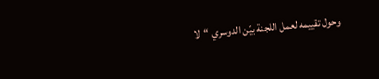وحول تقييمه لعمل اللجنة بيّن الدوسري “لا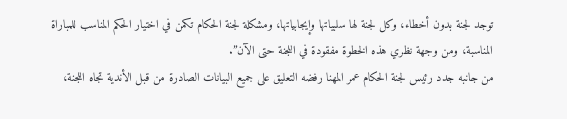توجد لجنة بدون أخطاء، وكل لجنة لها سلبياتها وإيجابياتها، ومشكلة لجنة الحكام تكمن في اختيار الحكم المناسب للمباراة المناسبة، ومن وجهة نظري هذه الخطوة مفقودة في اللجنة حتى الآن”.
من جانبه جدد رئيس لجنة الحكام عمر المهنا رفضه التعليق على جميع البيانات الصادرة من قبل الأندية تجاه اللجنة،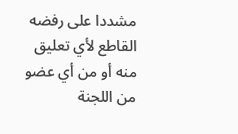مشددا على رفضه القاطع لأي تعليق منه أو من أي عضو من اللجنة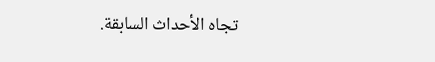تجاه الأحداث السابقة.